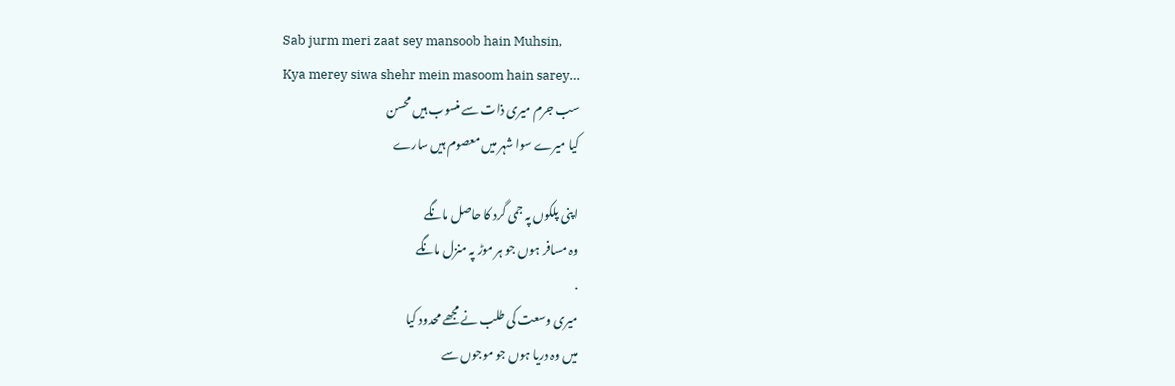Sab jurm meri zaat sey mansoob hain Muhsin,
Kya merey siwa shehr mein masoom hain sarey…
سب جرم میری ذات سے منسوب ہیں محسن
کیا میرے سوا شہر میں معصوم ہیں سارے

اپنی پلکوں پہ جمی گرد کا حاصل مانگے
وہ مسافر ہوں جو ہر موڑ پہ منزل مانگے
.
میری وسعت کی طلب نے مجھے محدود کیا
میں وہ دریا ہوں جو موجوں سے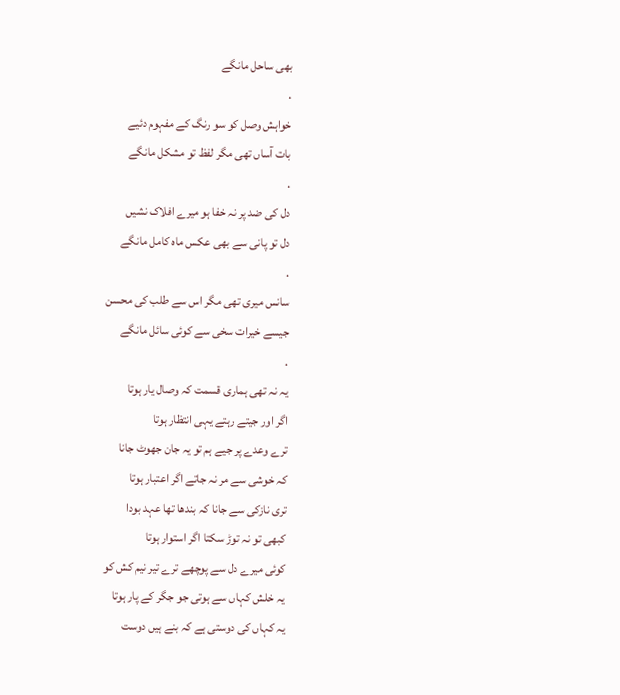بھی ساحل مانگے
.
خواہش وصل کو سو رنگ کے مفہوم دئیے
بات آساں تھی مگر لفظ تو مشکل مانگے
.
دل کی ضد پر نہ خفا ہو میرے افلاک نشیں
دل تو پانی سے بھی عکس ماہ کامل مانگے
.
سانس میری تھی مگر اس سے طلب کی محسن
جیسے خیرات سخی سے کوئی سائل مانگے
.
یہ نہ تھی ہماری قسمت کہ وصال یار ہوتا
اگر اور جیتے رہتے یہی انتظار ہوتا
ترے وعدے پر جیے ہم تو یہ جان جھوٹ جانا
کہ خوشی سے مر نہ جاتے اگر اعتبار ہوتا
تری نازکی سے جانا کہ بندھا تھا عہد بودا
کبھی تو نہ توڑ سکتا اگر استوار ہوتا
کوئی میرے دل سے پوچھے ترے تیر نیم کش کو
یہ خلش کہاں سے ہوتی جو جگر کے پار ہوتا
یہ کہاں کی دوستی ہے کہ بنے ہیں دوست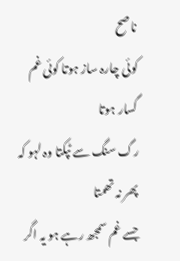ناصح
کوئی چارہ ساز ہوتا کوئی غم گسار ہوتا
رگ سنگ سے ٹپکتا وہ لہو کہ پھر نہ تھمتا
جسے غم سمجھ رہے ہو یہ اگر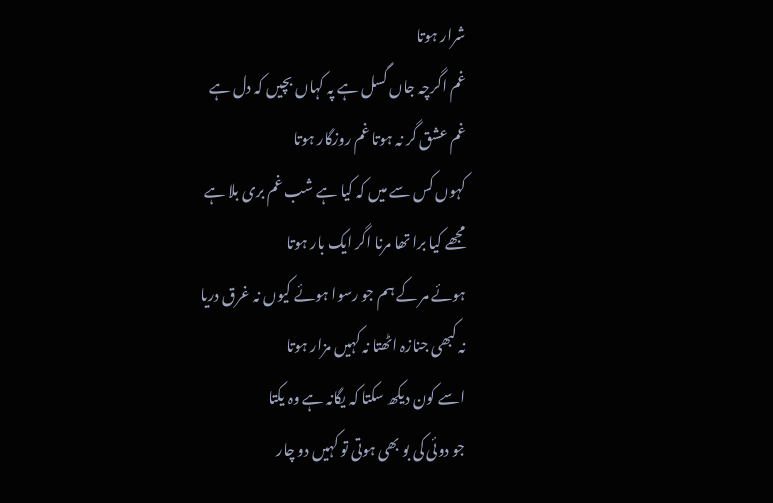شرار ہوتا
غم اگرچہ جاں گسل ہے پہ کہاں بچیں کہ دل ہے
غم عشق گر نہ ہوتا غم روزگار ہوتا
کہوں کس سے میں کہ کیا ہے شب غم بری بلا ہے
مجھے کیا برا تھا مرنا اگر ایک بار ہوتا
ہوئے مر کے ہم جو رسوا ہوئے کیوں نہ غرق دریا
نہ کبھی جنازہ اٹھتا نہ کہیں مزار ہوتا
اسے کون دیکھ سکتا کہ یگانہ ہے وہ یکتا
جو دوئی کی بو بھی ہوتی تو کہیں دو چار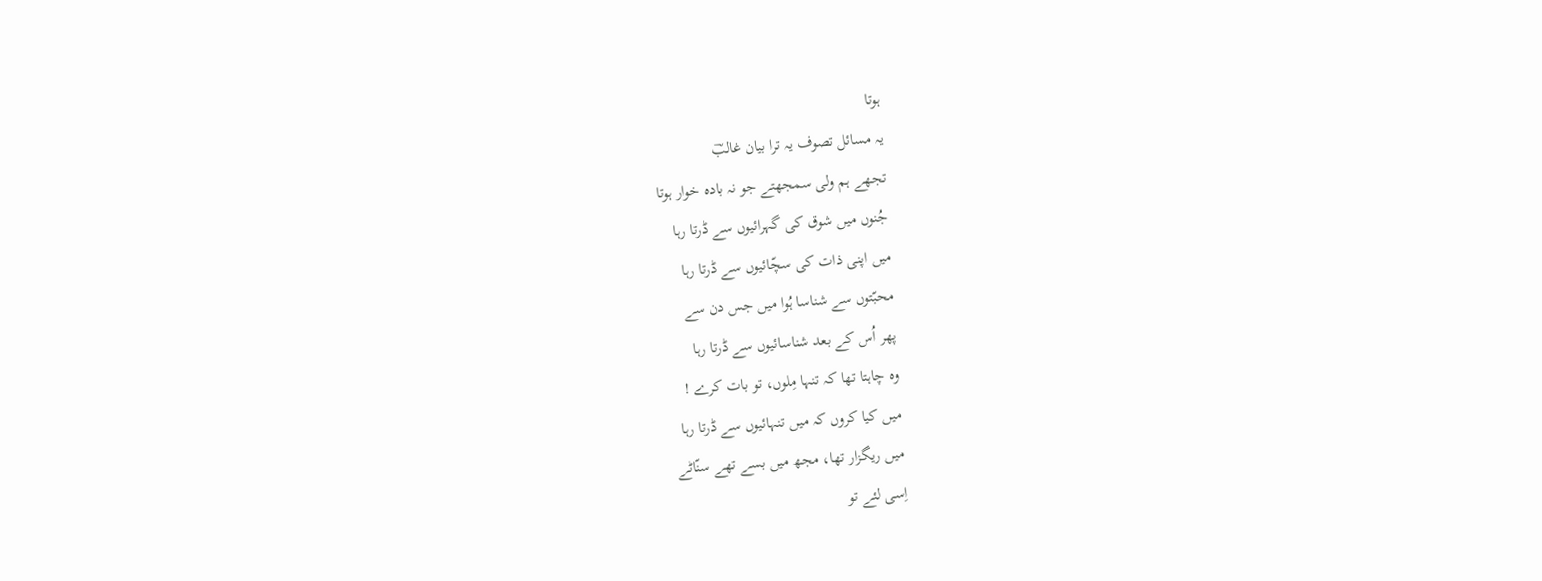ہوتا
یہ مسائل تصوف یہ ترا بیان غالبؔ
تجھے ہم ولی سمجھتے جو نہ بادہ خوار ہوتا
جُنوں میں شوق کی گہرائیوں سے ڈرتا رہا
میں اپنی ذات کی سچّائیوں سے ڈرتا رہا
محبّتوں سے شناسا ہُوا میں جس دن سے
پھر اُس کے بعد شناسائیوں سے ڈرتا رہا
وہ چاہتا تھا کہ تنہا مِلوں، تو بات کرے !
میں کیا کروں کہ میں تنہائیوں سے ڈرتا رہا
میں ریگزار تھا، مجھ میں بسے تھے سنّاٹے
اِسی لئے تو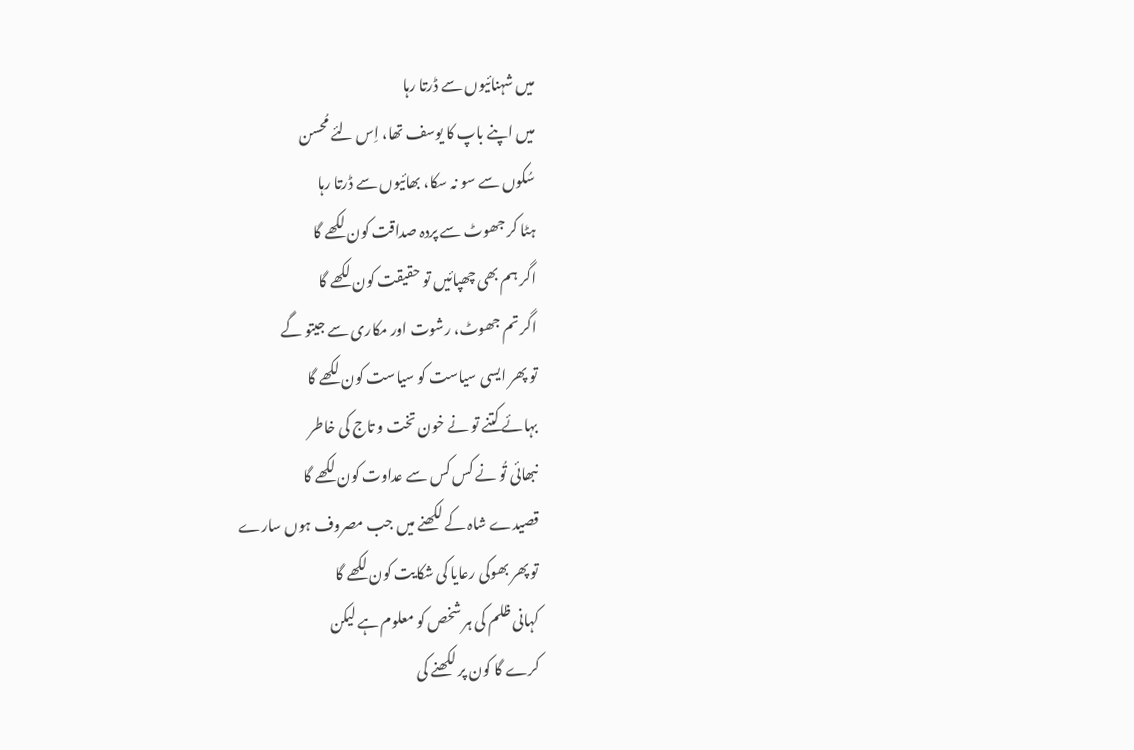میں شہنائیوں سے ڈرتا رہا
میں اپنے باپ کا یوسف تھا، اِس لئے مُحسن
سُکوں سے سو نہ سکا، بھائیوں سے ڈرتا رہا
ہٹا کر جھوٹ سے پردہ صداقت کون لکھے گا
اگر ہم بھی چھپائیں تو حقیقت کون لکھے گا
اگر تم جھوٹ، رشوت اور مکاری سے جیتو گے
تو پھر ایسی سیاست کو سیاست کون لکھے گا
بہائے کتنے تو نے خون تخت و تاج کی خاطر
نبھائی تُو نے کس کس سے عداوت کون لکھے گا
قصیدے شاہ کے لکھنے میں جب مصروف ہوں سارے
تو پھر بھوکی رعایا کی شکایت کون لکھے گا
کہانی ظلم کی ہر شخص کو معلوم ہے لیکن
کرے گا کون پر لکھنے کی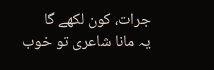جرات، کون لکھے گا
یہ مانا شاعری تو خوب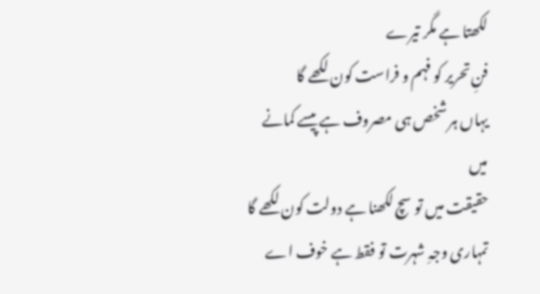لکھتا ہے مگر تیرے
فنِ تحریر کو فہم و فراست کون لکھے گا
یہاں ہر شخص ہی مصروف ہے پیسے کمانے میں
حقیقت میں تو سچ لکھنا ہے دولت کون لکھے گا
تمہاری وجہِ شہرت تو فقط ہے خوف اے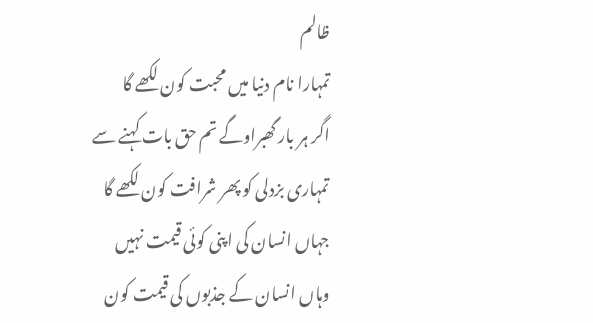ظالم
تمہارا نام دنیا میں محبت کون لکھے گا
اگر ہر بار گھبراوگے تم حق بات کہنے سے
تمہاری بزدلی کو پھر شرافت کون لکھے گا
جہاں انسان کی اپنی کوئی قیمت نہیں
وہاں انسان کے جذبوں کی قیمت کون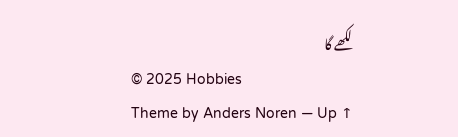لکھے گا
© 2025 Hobbies
Theme by Anders Noren — Up ↑